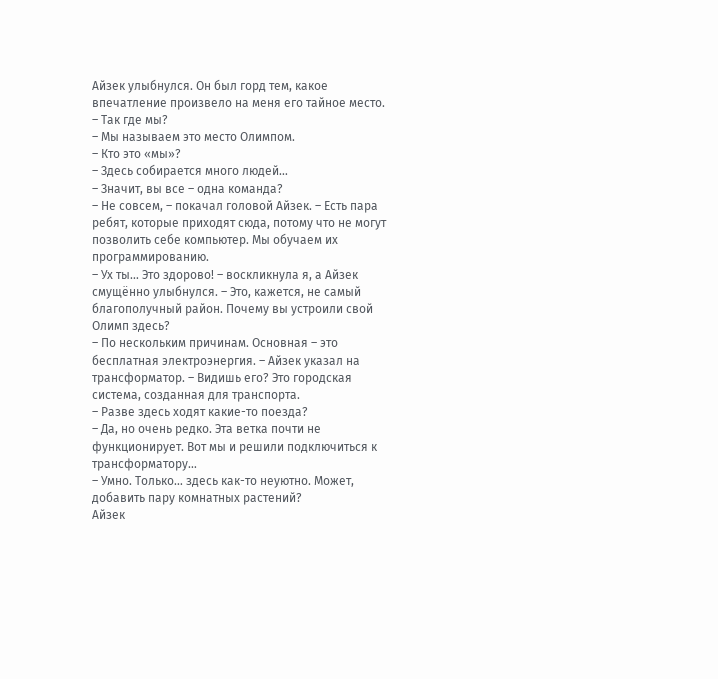Айзек улыбнулся. Он был горд тем, какое впечатление произвело на меня его тайное место.
– Так где мы?
– Мы называем это место Олимпом.
– Кто это «мы»?
– Здесь собирается много людей…
– Значит, вы все – одна команда?
– Не совсем, – покачал головой Айзек. – Есть пара ребят, которые приходят сюда, потому что не могут позволить себе компьютер. Мы обучаем их программированию.
– Ух ты… Это здорово! – воскликнула я, а Айзек смущённо улыбнулся. – Это, кажется, не самый благополучный район. Почему вы устроили свой Олимп здесь?
– По нескольким причинам. Основная – это бесплатная электроэнергия. – Айзек указал на трансформатор. – Видишь его? Это городская система, созданная для транспорта.
– Разве здесь ходят какие-то поезда?
– Да, но очень редко. Эта ветка почти не функционирует. Вот мы и решили подключиться к трансформатору…
– Умно. Только… здесь как-то неуютно. Может, добавить пару комнатных растений?
Айзек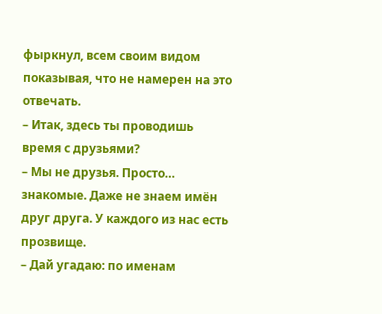фыркнул, всем своим видом показывая, что не намерен на это отвечать.
– Итак, здесь ты проводишь время с друзьями?
– Мы не друзья. Просто… знакомые. Даже не знаем имён друг друга. У каждого из нас есть прозвище.
– Дай угадаю: по именам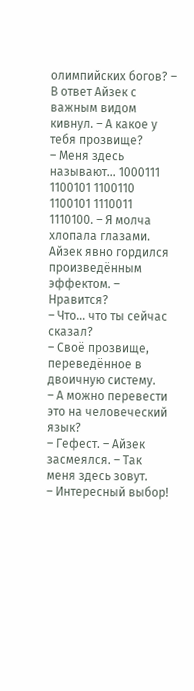олимпийских богов? – В ответ Айзек с важным видом кивнул. – А какое у тебя прозвище?
– Меня здесь называют… 1000111 1100101 1100110 1100101 1110011 1110100. – Я молча хлопала глазами. Айзек явно гордился произведённым эффектом. – Нравится?
– Что… что ты сейчас сказал?
– Своё прозвище, переведённое в двоичную систему.
– А можно перевести это на человеческий язык?
– Гефест. – Айзек засмеялся. – Так меня здесь зовут.
– Интересный выбор!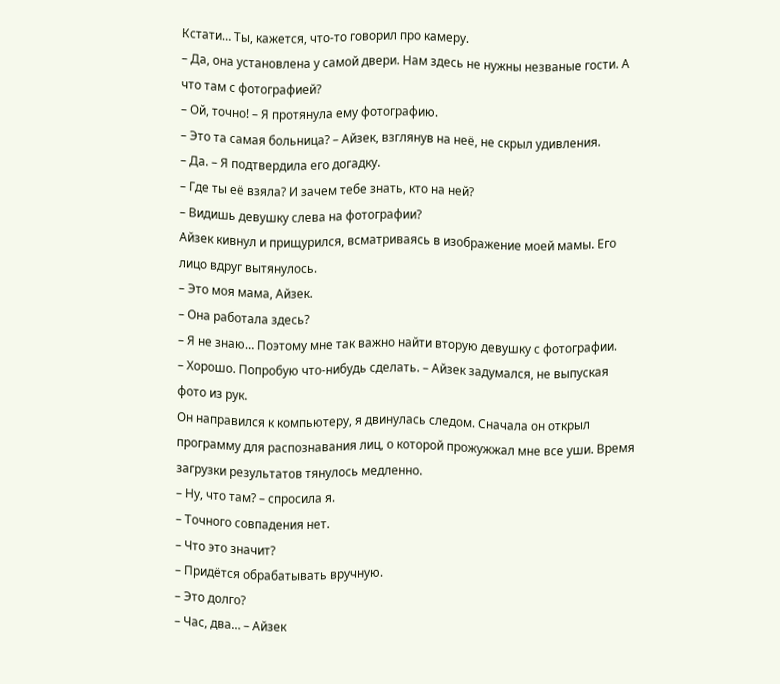Кстати… Ты, кажется, что-то говорил про камеру.
– Да, она установлена у самой двери. Нам здесь не нужны незваные гости. А что там с фотографией?
– Ой, точно! – Я протянула ему фотографию.
– Это та самая больница? – Айзек, взглянув на неё, не скрыл удивления.
– Да. – Я подтвердила его догадку.
– Где ты её взяла? И зачем тебе знать, кто на ней?
– Видишь девушку слева на фотографии?
Айзек кивнул и прищурился, всматриваясь в изображение моей мамы. Его лицо вдруг вытянулось.
– Это моя мама, Айзек.
– Она работала здесь?
– Я не знаю… Поэтому мне так важно найти вторую девушку с фотографии.
– Хорошо. Попробую что-нибудь сделать. – Айзек задумался, не выпуская фото из рук.
Он направился к компьютеру, я двинулась следом. Сначала он открыл программу для распознавания лиц, о которой прожужжал мне все уши. Время загрузки результатов тянулось медленно.
– Ну, что там? – спросила я.
– Точного совпадения нет.
– Что это значит?
– Придётся обрабатывать вручную.
– Это долго?
– Час, два… – Айзек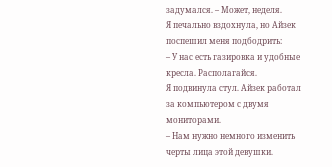задумался. – Может, неделя.
Я печально вздохнула, но Айзек поспешил меня подбодрить:
– У нас есть газировка и удобные кресла. Располагайся.
Я подвинула стул. Айзек работал за компьютером с двумя мониторами.
– Нам нужно немного изменить черты лица этой девушки.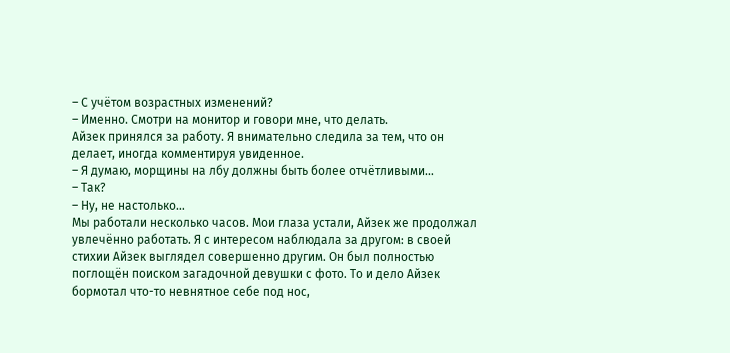– С учётом возрастных изменений?
– Именно. Смотри на монитор и говори мне, что делать.
Айзек принялся за работу. Я внимательно следила за тем, что он делает, иногда комментируя увиденное.
– Я думаю, морщины на лбу должны быть более отчётливыми…
– Так?
– Ну, не настолько…
Мы работали несколько часов. Мои глаза устали, Айзек же продолжал увлечённо работать. Я с интересом наблюдала за другом: в своей стихии Айзек выглядел совершенно другим. Он был полностью поглощён поиском загадочной девушки с фото. То и дело Айзек бормотал что-то невнятное себе под нос,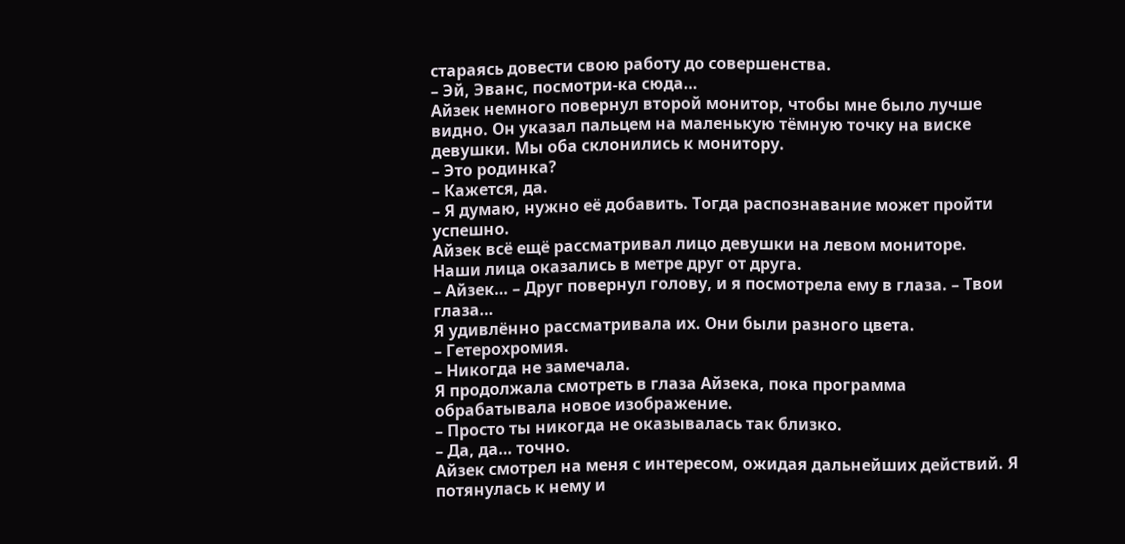стараясь довести свою работу до совершенства.
– Эй, Эванс, посмотри-ка сюда…
Айзек немного повернул второй монитор, чтобы мне было лучше видно. Он указал пальцем на маленькую тёмную точку на виске девушки. Мы оба склонились к монитору.
– Это родинка?
– Кажется, да.
– Я думаю, нужно её добавить. Тогда распознавание может пройти успешно.
Айзек всё ещё рассматривал лицо девушки на левом мониторе. Наши лица оказались в метре друг от друга.
– Айзек… – Друг повернул голову, и я посмотрела ему в глаза. – Твои глаза…
Я удивлённо рассматривала их. Они были разного цвета.
– Гетерохромия.
– Никогда не замечала.
Я продолжала смотреть в глаза Айзека, пока программа обрабатывала новое изображение.
– Просто ты никогда не оказывалась так близко.
– Да, да… точно.
Айзек смотрел на меня с интересом, ожидая дальнейших действий. Я потянулась к нему и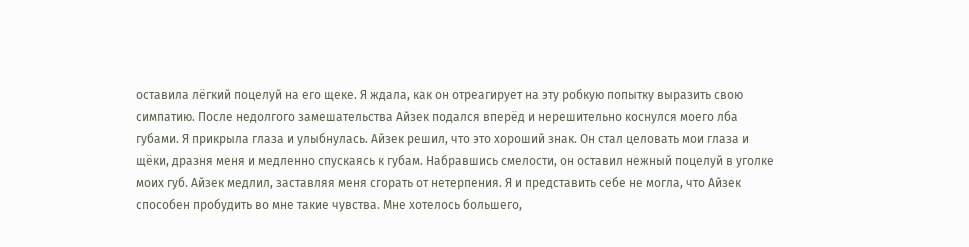оставила лёгкий поцелуй на его щеке. Я ждала, как он отреагирует на эту робкую попытку выразить свою симпатию. После недолгого замешательства Айзек подался вперёд и нерешительно коснулся моего лба губами. Я прикрыла глаза и улыбнулась. Айзек решил, что это хороший знак. Он стал целовать мои глаза и щёки, дразня меня и медленно спускаясь к губам. Набравшись смелости, он оставил нежный поцелуй в уголке моих губ. Айзек медлил, заставляя меня сгорать от нетерпения. Я и представить себе не могла, что Айзек способен пробудить во мне такие чувства. Мне хотелось большего,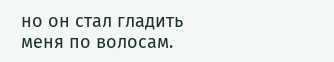но он стал гладить меня по волосам.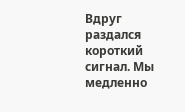Вдруг раздался короткий сигнал. Мы медленно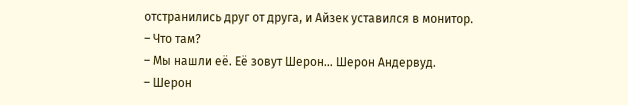отстранились друг от друга, и Айзек уставился в монитор.
– Что там?
– Мы нашли её. Её зовут Шерон… Шерон Андервуд.
– Шерон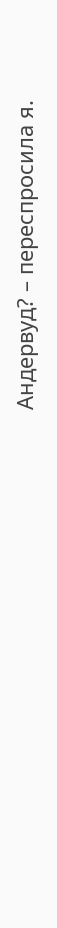Андервуд? – переспросила я.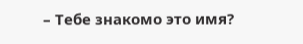– Тебе знакомо это имя?